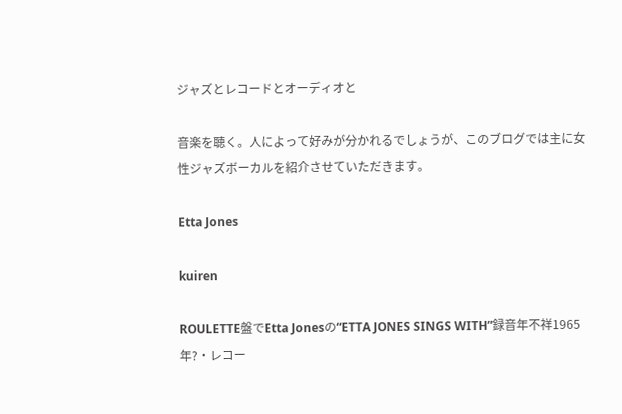ジャズとレコードとオーディオと

音楽を聴く。人によって好みが分かれるでしょうが、このブログでは主に女性ジャズボーカルを紹介させていただきます。

Etta Jones

kuiren

ROULETTE盤でEtta Jonesの“ETTA JONES SINGS WITH”録音年不祥1965年?・レコー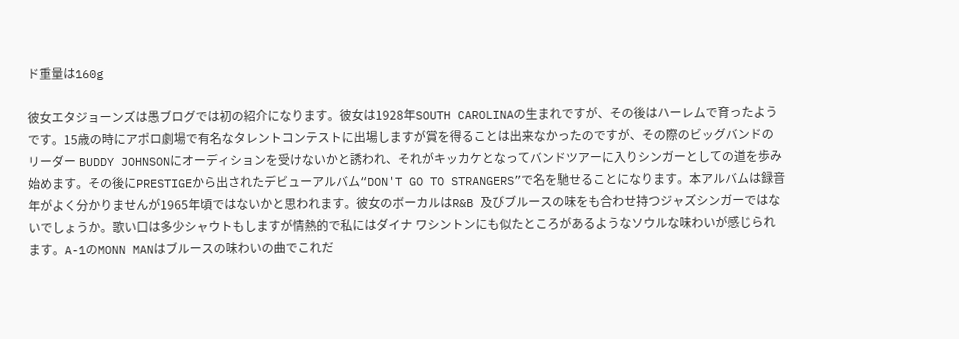ド重量は160g

彼女エタジョーンズは愚ブログでは初の紹介になります。彼女は1928年SOUTH CAROLINAの生まれですが、その後はハーレムで育ったようです。15歳の時にアポロ劇場で有名なタレントコンテストに出場しますが賞を得ることは出来なかったのですが、その際のビッグバンドのリーダー BUDDY JOHNSONにオーディションを受けないかと誘われ、それがキッカケとなってバンドツアーに入りシンガーとしての道を歩み始めます。その後にPRESTIGEから出されたデビューアルバム“DON'T GO TO STRANGERS”で名を馳せることになります。本アルバムは録音年がよく分かりませんが1965年頃ではないかと思われます。彼女のボーカルはR&B 及びブルースの味をも合わせ持つジャズシンガーではないでしょうか。歌い口は多少シャウトもしますが情熱的で私にはダイナ ワシントンにも似たところがあるようなソウルな味わいが感じられます。A-1のMONN MANはブルースの味わいの曲でこれだ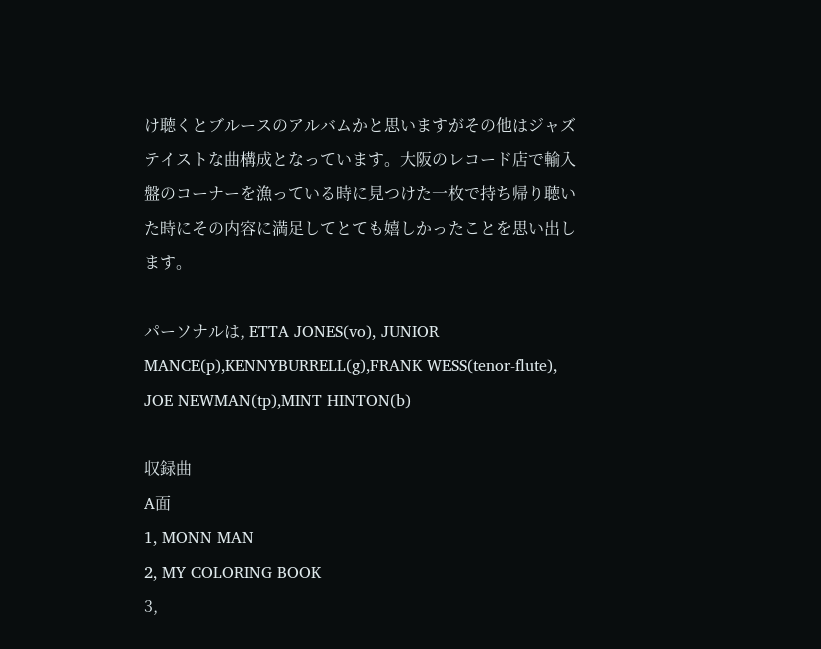け聴くとブルースのアルバムかと思いますがその他はジャズテイストな曲構成となっています。大阪のレコード店で輸入盤のコーナーを漁っている時に見つけた一枚で持ち帰り聴いた時にその内容に満足してとても嬉しかったことを思い出します。

パーソナルは, ETTA JONES(vo), JUNIOR MANCE(p),KENNYBURRELL(g),FRANK WESS(tenor-flute), JOE NEWMAN(tp),MINT HINTON(b)

収録曲
A面
1, MONN MAN
2, MY COLORING BOOK
3,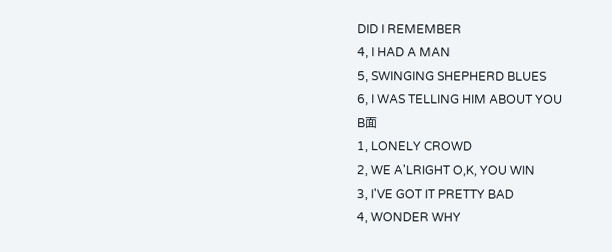DID I REMEMBER
4, I HAD A MAN
5, SWINGING SHEPHERD BLUES
6, I WAS TELLING HIM ABOUT YOU
B面
1, LONELY CROWD
2, WE A'LRIGHT O,K, YOU WIN
3, I'VE GOT IT PRETTY BAD
4, WONDER WHY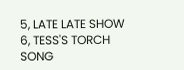5, LATE LATE SHOW
6, TESS'S TORCH SONG